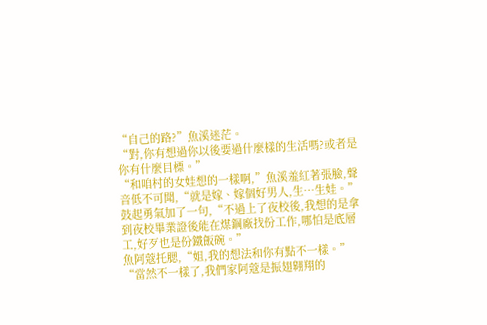“自己的路?”魚溪迷茫。
“對,你有想過你以後要過什麼樣的生活嗎?或者是你有什麼目標。”
“和咱村的女娃想的一樣啊,”魚溪羞紅著張臉,聲音低不可聞,“就是嫁、嫁個好男人,生…生娃。”
鼓起勇氣加了一句,“不過上了夜校後,我想的是拿到夜校畢業證後能在煤鋼廠找份工作,哪怕是底層工,好歹也是份鐵飯碗。”
魚阿蔻托腮,“姐,我的想法和你有點不一樣。”
“當然不一樣了,我們家阿蔻是振翅翱翔的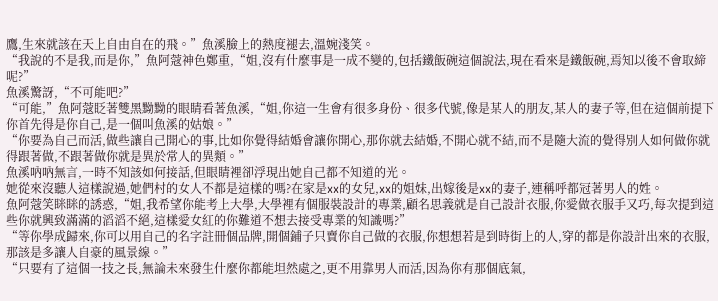鷹,生來就該在天上自由自在的飛。”魚溪臉上的熱度褪去,溫婉淺笑。
“我說的不是我,而是你,”魚阿蔻神色鄭重,“姐,沒有什麼事是一成不變的,包括鐵飯碗這個說法,現在看來是鐵飯碗,焉知以後不會取締呢?”
魚溪驚訝,“不可能吧?”
“可能,”魚阿蔻眨著雙黑黝黝的眼睛看著魚溪,“姐,你這一生會有很多身份、很多代號,像是某人的朋友,某人的妻子等,但在這個前提下你首先得是你自己,是一個叫魚溪的姑娘。”
“你要為自己而活,做些讓自己開心的事,比如你覺得結婚會讓你開心,那你就去結婚,不開心就不結,而不是隨大流的覺得別人如何做你就得跟著做,不跟著做你就是異於常人的異類。”
魚溪吶吶無言,一時不知該如何接話,但眼睛裡卻浮現出她自己都不知道的光。
她從來沒聽人這樣說過,她們村的女人不都是這樣的嗎?在家是xx的女兒,xx的姐妹,出嫁後是xx的妻子,連稱呼都冠著男人的姓。
魚阿蔻笑眯眯的誘惑,“姐,我希望你能考上大學,大學裡有個服裝設計的專業,顧名思義就是自己設計衣服,你愛做衣服手又巧,每次提到這些你就興致滿滿的滔滔不絕,這樣愛女紅的你難道不想去接受專業的知識嗎?”
“等你學成歸來,你可以用自己的名字註冊個品牌,開個鋪子只賣你自己做的衣服,你想想若是到時街上的人,穿的都是你設計出來的衣服,那該是多讓人自豪的風景線。”
“只要有了這個一技之長,無論未來發生什麼你都能坦然處之,更不用靠男人而活,因為你有那個底氣,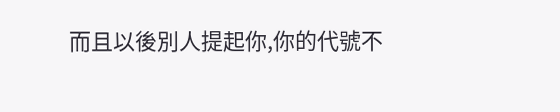而且以後別人提起你,你的代號不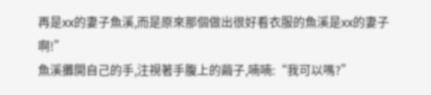再是xx的妻子魚溪,而是原來那個做出很好看衣服的魚溪是xx的妻子啊!”
魚溪攤開自己的手,注視著手腹上的繭子,喃喃:“我可以嗎?”